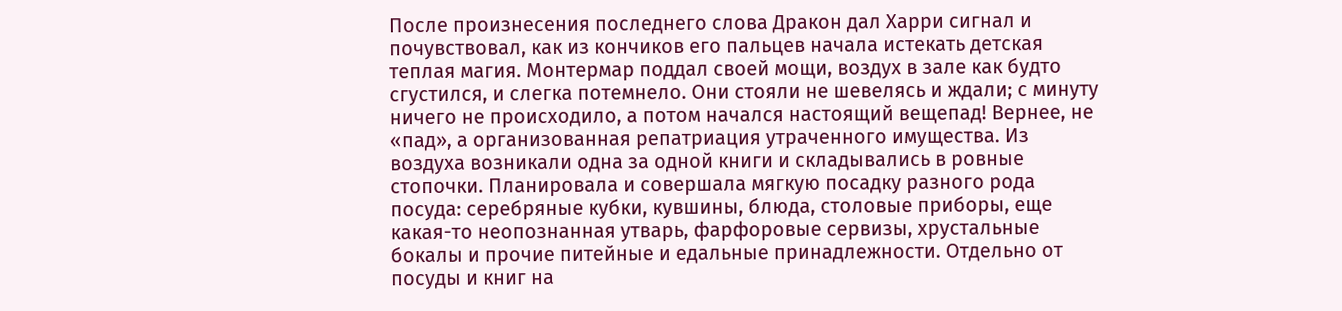После произнесения последнего слова Дракон дал Харри сигнал и почувствовал, как из кончиков его пальцев начала истекать детская теплая магия. Монтермар поддал своей мощи, воздух в зале как будто сгустился, и слегка потемнело. Они стояли не шевелясь и ждали; с минуту ничего не происходило, а потом начался настоящий вещепад! Вернее, не «пад», а организованная репатриация утраченного имущества. Из воздуха возникали одна за одной книги и складывались в ровные стопочки. Планировала и совершала мягкую посадку разного рода посуда: серебряные кубки, кувшины, блюда, столовые приборы, еще какая-то неопознанная утварь, фарфоровые сервизы, хрустальные бокалы и прочие питейные и едальные принадлежности. Отдельно от посуды и книг на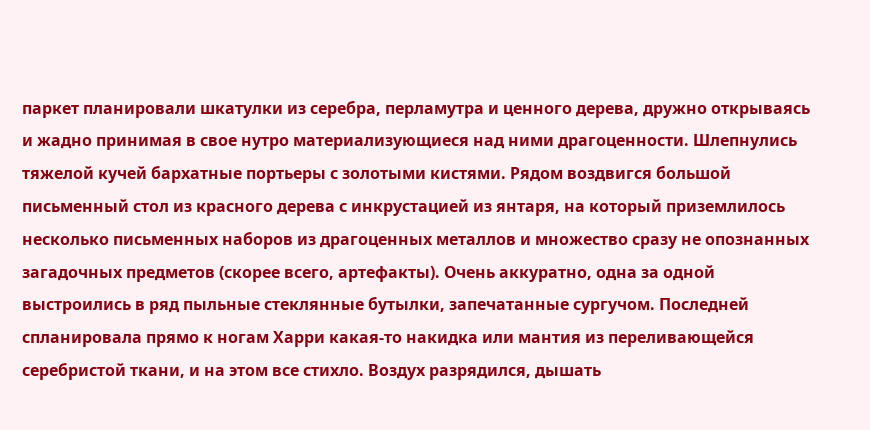паркет планировали шкатулки из серебра, перламутра и ценного дерева, дружно открываясь и жадно принимая в свое нутро материализующиеся над ними драгоценности. Шлепнулись тяжелой кучей бархатные портьеры с золотыми кистями. Рядом воздвигся большой письменный стол из красного дерева с инкрустацией из янтаря, на который приземлилось несколько письменных наборов из драгоценных металлов и множество сразу не опознанных загадочных предметов (скорее всего, артефакты). Очень аккуратно, одна за одной выстроились в ряд пыльные стеклянные бутылки, запечатанные сургучом. Последней спланировала прямо к ногам Харри какая-то накидка или мантия из переливающейся серебристой ткани, и на этом все стихло. Воздух разрядился, дышать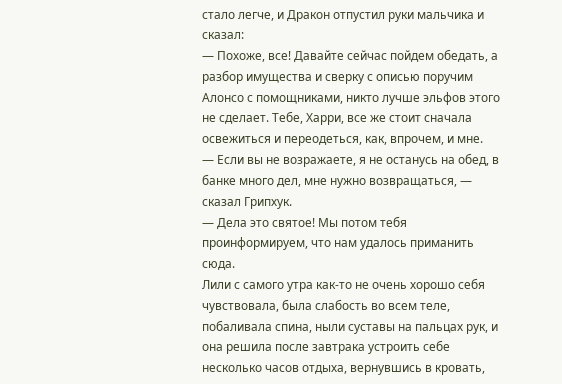стало легче, и Дракон отпустил руки мальчика и сказал:
— Похоже, все! Давайте сейчас пойдем обедать, а разбор имущества и сверку с описью поручим Алонсо с помощниками, никто лучше эльфов этого не сделает. Тебе, Харри, все же стоит сначала освежиться и переодеться, как, впрочем, и мне.
— Если вы не возражаете, я не останусь на обед, в банке много дел, мне нужно возвращаться, — сказал Грипхук.
— Дела это святое! Мы потом тебя проинформируем, что нам удалось приманить сюда.
Лили с самого утра как-то не очень хорошо себя чувствовала, была слабость во всем теле, побаливала спина, ныли суставы на пальцах рук, и она решила после завтрака устроить себе несколько часов отдыха, вернувшись в кровать,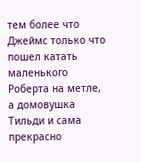тем более что Джеймс только что пошел катать маленького Роберта на метле, а домовушка Тильди и сама прекрасно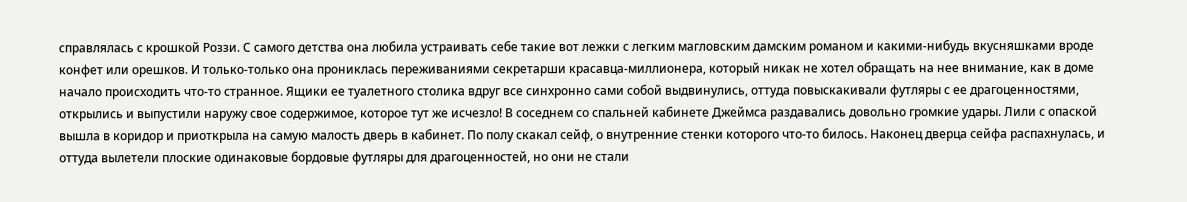справлялась с крошкой Роззи. С самого детства она любила устраивать себе такие вот лежки с легким магловским дамским романом и какими-нибудь вкусняшками вроде конфет или орешков. И только-только она прониклась переживаниями секретарши красавца-миллионера, который никак не хотел обращать на нее внимание, как в доме начало происходить что-то странное. Ящики ее туалетного столика вдруг все синхронно сами собой выдвинулись, оттуда повыскакивали футляры с ее драгоценностями, открылись и выпустили наружу свое содержимое, которое тут же исчезло! В соседнем со спальней кабинете Джеймса раздавались довольно громкие удары. Лили с опаской вышла в коридор и приоткрыла на самую малость дверь в кабинет. По полу скакал сейф, о внутренние стенки которого что-то билось. Наконец дверца сейфа распахнулась, и оттуда вылетели плоские одинаковые бордовые футляры для драгоценностей, но они не стали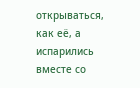открываться, как её, а испарились вместе со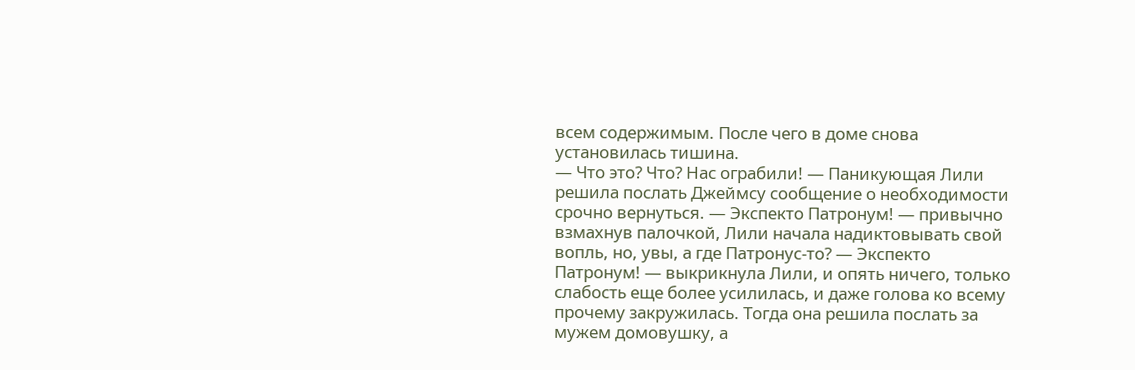всем содержимым. После чего в доме снова установилась тишина.
— Что это? Что? Нас ограбили! — Паникующая Лили решила послать Джеймсу сообщение о необходимости срочно вернуться. — Экспекто Патронум! — привычно взмахнув палочкой, Лили начала надиктовывать свой вопль, но, увы, а где Патронус-то? — Экспекто Патронум! — выкрикнула Лили, и опять ничего, только слабость еще более усилилась, и даже голова ко всему прочему закружилась. Тогда она решила послать за мужем домовушку, а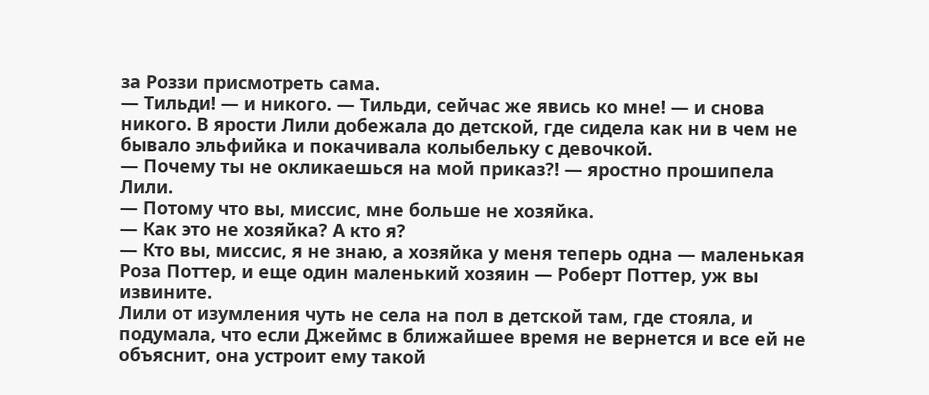за Роззи присмотреть сама.
— Тильди! — и никого. — Тильди, сейчас же явись ко мне! — и снова никого. В ярости Лили добежала до детской, где сидела как ни в чем не бывало эльфийка и покачивала колыбельку с девочкой.
— Почему ты не окликаешься на мой приказ?! — яростно прошипела Лили.
— Потому что вы, миссис, мне больше не хозяйка.
— Как это не хозяйка? А кто я?
— Кто вы, миссис, я не знаю, а хозяйка у меня теперь одна — маленькая Роза Поттер, и еще один маленький хозяин — Роберт Поттер, уж вы извините.
Лили от изумления чуть не села на пол в детской там, где стояла, и подумала, что если Джеймс в ближайшее время не вернется и все ей не объяснит, она устроит ему такой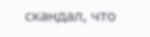скандал, что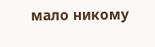мало никому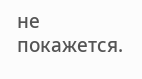не покажется.